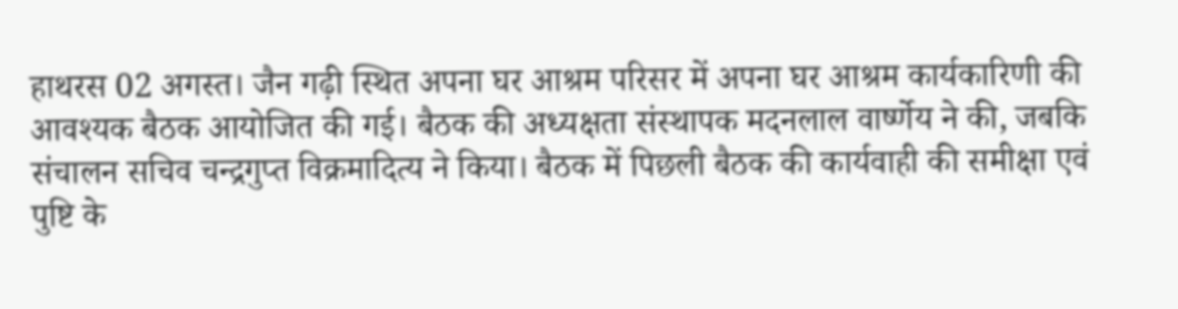हाथरस 02 अगस्त। जैन गढ़ी स्थित अपना घर आश्रम परिसर में अपना घर आश्रम कार्यकारिणी की आवश्यक बैठक आयोजित की गई। बैठक की अध्यक्षता संस्थापक मदनलाल वार्ष्णेय ने की, जबकि संचालन सचिव चन्द्रगुप्त विक्रमादित्य ने किया। बैठक में पिछली बैठक की कार्यवाही की समीक्षा एवं पुष्टि के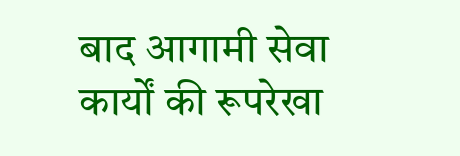बाद आगामी सेवा कार्यों की रूपरेखा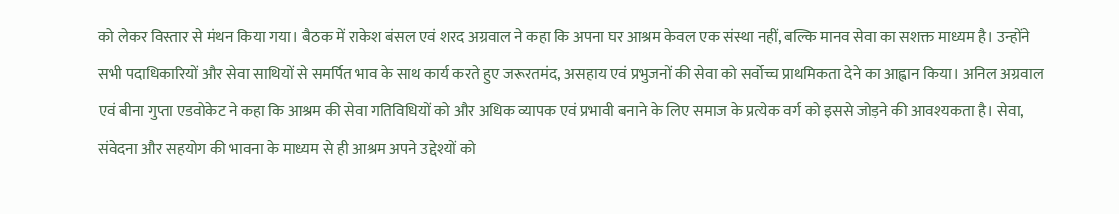को लेकर विस्तार से मंथन किया गया। बैठक में राकेश बंसल एवं शरद अग्रवाल ने कहा कि अपना घर आश्रम केवल एक संस्था नहीं, बल्कि मानव सेवा का सशक्त माध्यम है। उन्होंने सभी पदाधिकारियों और सेवा साथियों से समर्पित भाव के साथ कार्य करते हुए जरूरतमंद, असहाय एवं प्रभुजनों की सेवा को सर्वोच्च प्राथमिकता देने का आह्वान किया। अनिल अग्रवाल एवं बीना गुप्ता एडवोकेट ने कहा कि आश्रम की सेवा गतिविधियों को और अधिक व्यापक एवं प्रभावी बनाने के लिए समाज के प्रत्येक वर्ग को इससे जोड़ने की आवश्यकता है। सेवा, संवेदना और सहयोग की भावना के माध्यम से ही आश्रम अपने उद्देश्यों को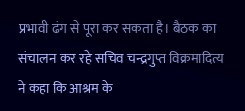प्रभावी ढंग से पूरा कर सकता है। बैठक का संचालन कर रहे सचिव चन्द्रगुप्त विक्रमादित्य ने कहा कि आश्रम के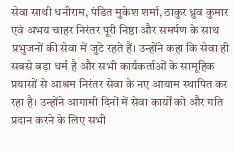सेवा साथी धनीराम, पंडित मुकेश शर्मा, ठाकुर ध्रुव कुमार एवं अभय चाहर निरंतर पूरी निष्ठा और समर्पण के साथ प्रभुजनों की सेवा में जुटे रहते हैं। उन्होंने कहा कि सेवा ही सबसे बड़ा धर्म है और सभी कार्यकर्ताओं के सामूहिक प्रयासों से आश्रम निरंतर सेवा के नए आयाम स्थापित कर रहा है। उन्होंने आगामी दिनों में सेवा कार्यों को और गति प्रदान करने के लिए सभी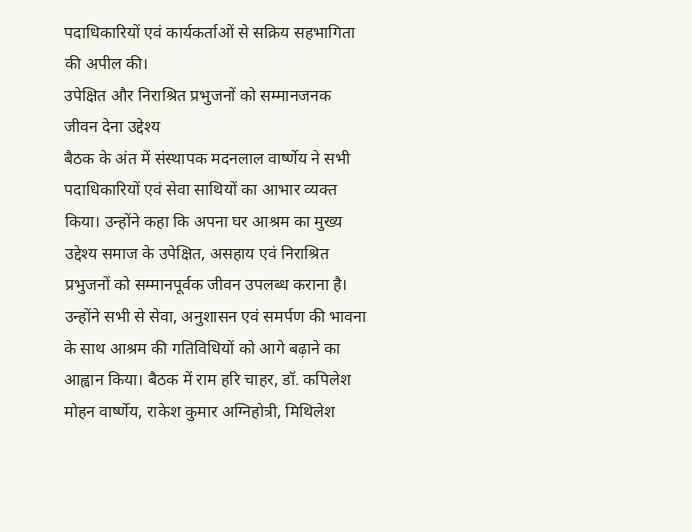पदाधिकारियों एवं कार्यकर्ताओं से सक्रिय सहभागिता की अपील की।
उपेक्षित और निराश्रित प्रभुजनों को सम्मानजनक जीवन देना उद्देश्य
बैठक के अंत में संस्थापक मदनलाल वार्ष्णेय ने सभी पदाधिकारियों एवं सेवा साथियों का आभार व्यक्त किया। उन्होंने कहा कि अपना घर आश्रम का मुख्य उद्देश्य समाज के उपेक्षित, असहाय एवं निराश्रित प्रभुजनों को सम्मानपूर्वक जीवन उपलब्ध कराना है। उन्होंने सभी से सेवा, अनुशासन एवं समर्पण की भावना के साथ आश्रम की गतिविधियों को आगे बढ़ाने का आह्वान किया। बैठक में राम हरि चाहर, डॉ. कपिलेश मोहन वार्ष्णेय, राकेश कुमार अग्निहोत्री, मिथिलेश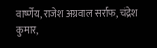वार्ष्णेय, राजेश अग्रवाल सर्राफ, चंद्रेश कुमार,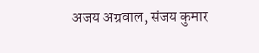अजय अग्रवाल, संजय कुमार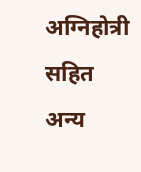अग्निहोत्री सहित अन्य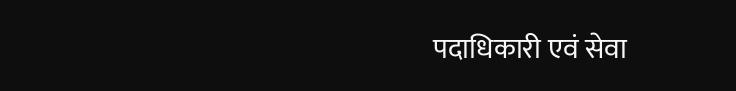पदाधिकारी एवं सेवा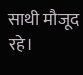साथी मौजूद रहे।